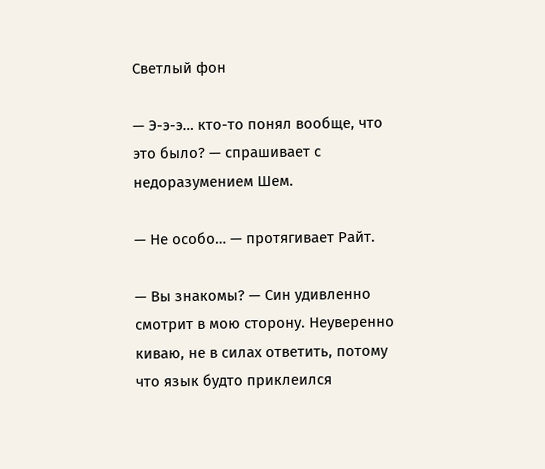Светлый фон

— Э-э-э… кто-то понял вообще, что это было? — спрашивает с недоразумением Шем.

— Не особо… — протягивает Райт.

— Вы знакомы? — Син удивленно смотрит в мою сторону. Неуверенно киваю, не в силах ответить, потому что язык будто приклеился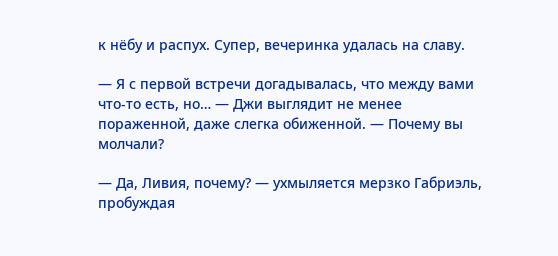к нёбу и распух. Супер, вечеринка удалась на славу.

— Я с первой встречи догадывалась, что между вами что-то есть, но… — Джи выглядит не менее пораженной, даже слегка обиженной. — Почему вы молчали?

— Да, Ливия, почему? — ухмыляется мерзко Габриэль, пробуждая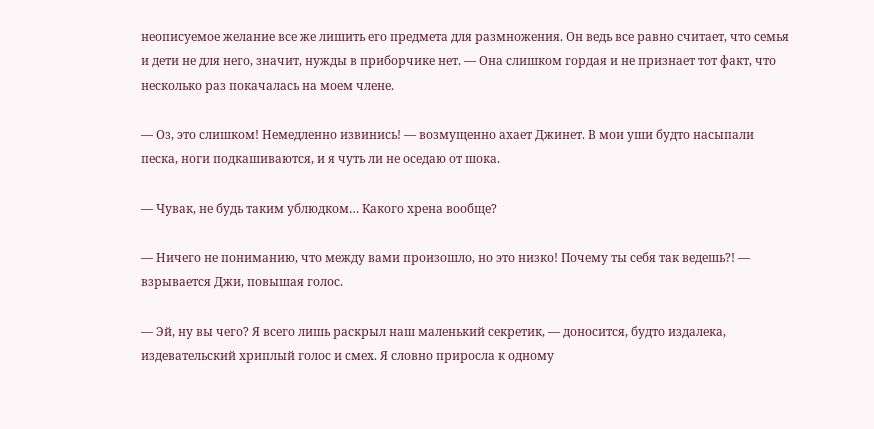неописуемое желание все же лишить его предмета для размножения. Он ведь все равно считает, что семья и дети не для него, значит, нужды в приборчике нет. — Она слишком гордая и не признает тот факт, что несколько раз покачалась на моем члене.

— Оз, это слишком! Немедленно извинись! — возмущенно ахает Джинет. В мои уши будто насыпали песка, ноги подкашиваются, и я чуть ли не оседаю от шока.

— Чувак, не будь таким ублюдком… Какого хрена вообще?

— Ничего не пониманию, что между вами произошло, но это низко! Почему ты себя так ведешь?! — взрывается Джи, повышая голос.

— Эй, ну вы чего? Я всего лишь раскрыл наш маленький секретик, — доносится, будто издалека, издевательский хриплый голос и смех. Я словно приросла к одному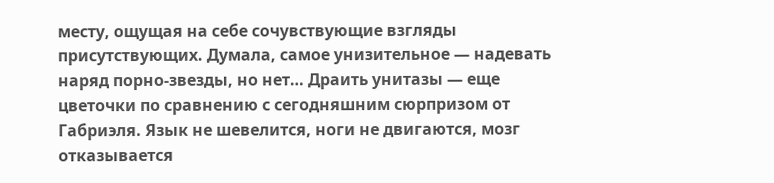месту, ощущая на себе сочувствующие взгляды присутствующих. Думала, самое унизительное — надевать наряд порно-звезды, но нет… Драить унитазы — еще цветочки по сравнению с сегодняшним сюрпризом от Габриэля. Язык не шевелится, ноги не двигаются, мозг отказывается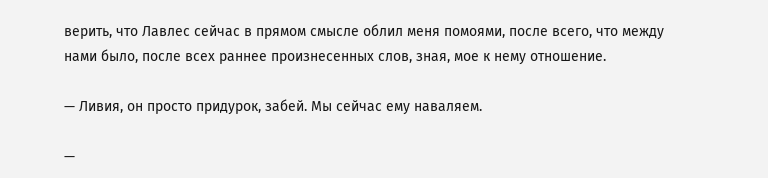верить, что Лавлес сейчас в прямом смысле облил меня помоями, после всего, что между нами было, после всех раннее произнесенных слов, зная, мое к нему отношение.

— Ливия, он просто придурок, забей. Мы сейчас ему наваляем.

—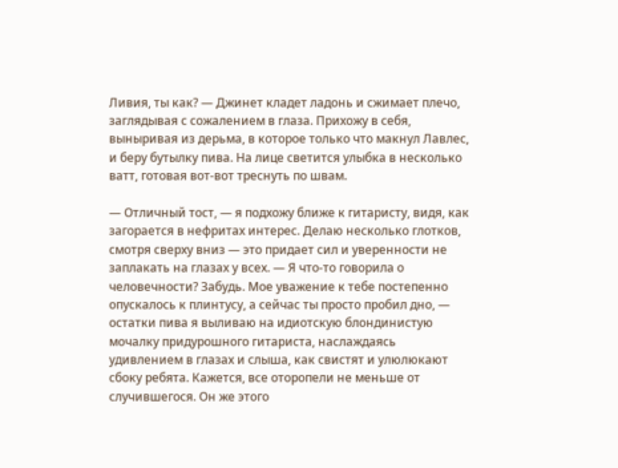Ливия, ты как? — Джинет кладет ладонь и сжимает плечо, заглядывая с сожалением в глаза. Прихожу в себя, выныривая из дерьма, в которое только что макнул Лавлес, и беру бутылку пива. На лице светится улыбка в несколько ватт, готовая вот-вот треснуть по швам.

— Отличный тост, — я подхожу ближе к гитаристу, видя, как загорается в нефритах интерес. Делаю несколько глотков, смотря сверху вниз — это придает сил и уверенности не заплакать на глазах у всех. — Я что-то говорила о человечности? Забудь. Мое уважение к тебе постепенно опускалось к плинтусу, а сейчас ты просто пробил дно, — остатки пива я выливаю на идиотскую блондинистую мочалку придурошного гитариста, наслаждаясь удивлением в глазах и слыша, как свистят и улюлюкают сбоку ребята. Кажется, все оторопели не меньше от случившегося. Он же этого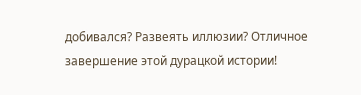добивался? Развеять иллюзии? Отличное завершение этой дурацкой истории!